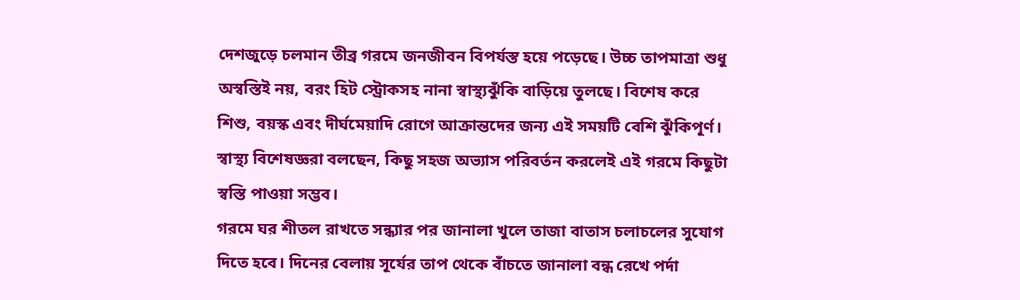দেশজুড়ে চলমান তীব্র গরমে জনজীবন বিপর্যস্ত হয়ে পড়েছে। উচ্চ তাপমাত্রা শুধু অস্বস্তিই নয়, বরং হিট স্ট্রোকসহ নানা স্বাস্থ্যঝুঁকি বাড়িয়ে তুলছে। বিশেষ করে শিশু, বয়স্ক এবং দীর্ঘমেয়াদি রোগে আক্রান্তদের জন্য এই সময়টি বেশি ঝুঁকিপূর্ণ।
স্বাস্থ্য বিশেষজ্ঞরা বলছেন, কিছু সহজ অভ্যাস পরিবর্তন করলেই এই গরমে কিছুটা স্বস্তি পাওয়া সম্ভব।
গরমে ঘর শীতল রাখতে সন্ধ্যার পর জানালা খুলে তাজা বাতাস চলাচলের সুযোগ দিতে হবে। দিনের বেলায় সূর্যের তাপ থেকে বাঁচতে জানালা বন্ধ রেখে পর্দা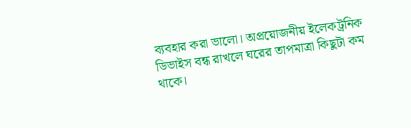ব্যবহার করা ভালো। অপ্রয়োজনীয় ইলেকট্রনিক ডিভাইস বন্ধ রাখলে ঘরের তাপমাত্রা কিছুটা কম থাকে।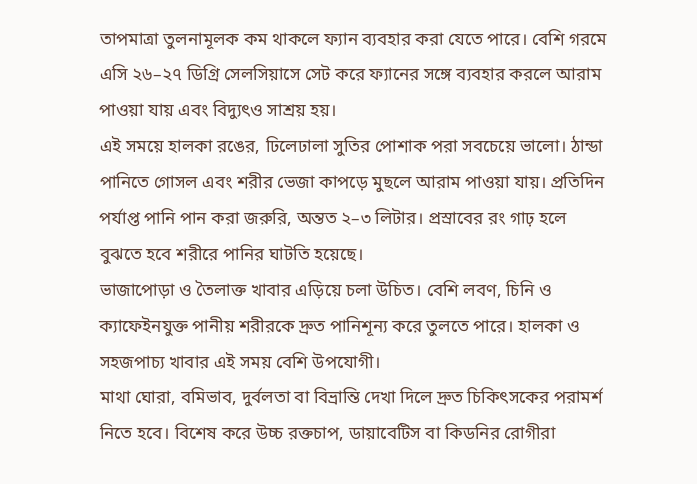তাপমাত্রা তুলনামূলক কম থাকলে ফ্যান ব্যবহার করা যেতে পারে। বেশি গরমে এসি ২৬–২৭ ডিগ্রি সেলসিয়াসে সেট করে ফ্যানের সঙ্গে ব্যবহার করলে আরাম পাওয়া যায় এবং বিদ্যুৎও সাশ্রয় হয়।
এই সময়ে হালকা রঙের, ঢিলেঢালা সুতির পোশাক পরা সবচেয়ে ভালো। ঠান্ডা পানিতে গোসল এবং শরীর ভেজা কাপড়ে মুছলে আরাম পাওয়া যায়। প্রতিদিন পর্যাপ্ত পানি পান করা জরুরি, অন্তত ২–৩ লিটার। প্রস্রাবের রং গাঢ় হলে বুঝতে হবে শরীরে পানির ঘাটতি হয়েছে।
ভাজাপোড়া ও তৈলাক্ত খাবার এড়িয়ে চলা উচিত। বেশি লবণ, চিনি ও ক্যাফেইনযুক্ত পানীয় শরীরকে দ্রুত পানিশূন্য করে তুলতে পারে। হালকা ও সহজপাচ্য খাবার এই সময় বেশি উপযোগী।
মাথা ঘোরা, বমিভাব, দুর্বলতা বা বিভ্রান্তি দেখা দিলে দ্রুত চিকিৎসকের পরামর্শ নিতে হবে। বিশেষ করে উচ্চ রক্তচাপ, ডায়াবেটিস বা কিডনির রোগীরা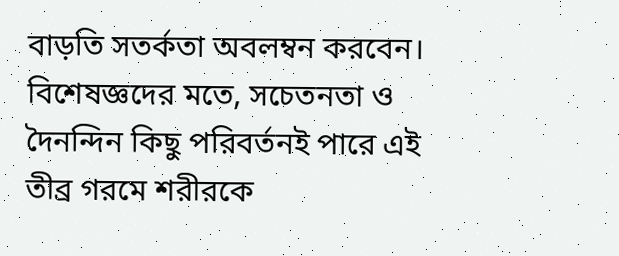বাড়তি সতর্কতা অবলম্বন করবেন।
বিশেষজ্ঞদের মতে, সচেতনতা ও দৈনন্দিন কিছু পরিবর্তনই পারে এই তীব্র গরমে শরীরকে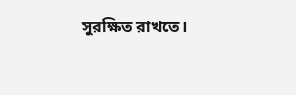সুরক্ষিত রাখতে।